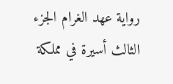رواية عهد الغرام الجزء الثالث أسيرة في مملكة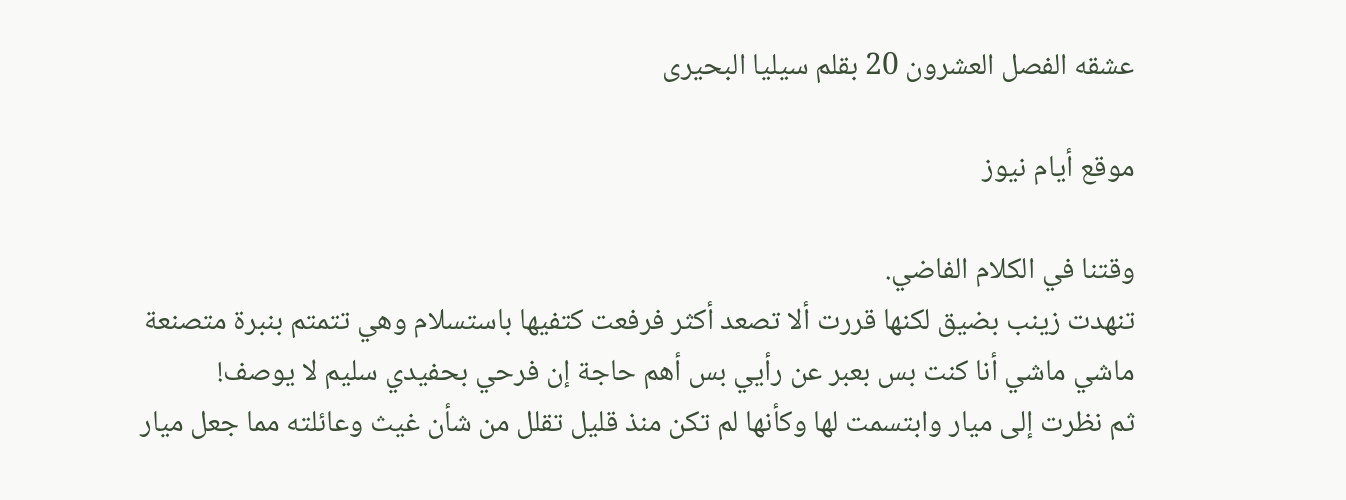عشقه الفصل العشرون 20 بقلم سيليا البحيرى

موقع أيام نيوز

وقتنا في الكلام الفاضي.
تنهدت زينب بضيق لكنها قررت ألا تصعد أكثر فرفعت كتفيها باستسلام وهي تتمتم بنبرة متصنعة
ماشي ماشي أنا كنت بس بعبر عن رأيي بس أهم حاجة إن فرحي بحفيدي سليم لا يوصف!
ثم نظرت إلى ميار وابتسمت لها وكأنها لم تكن منذ قليل تقلل من شأن غيث وعائلته مما جعل ميار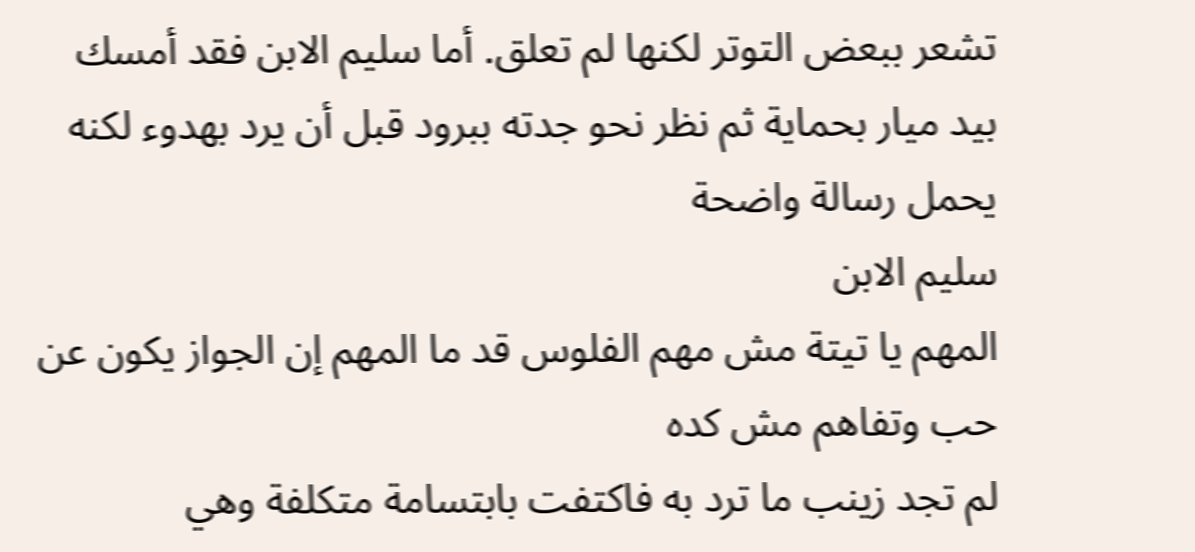تشعر ببعض التوتر لكنها لم تعلق. أما سليم الابن فقد أمسك بيد ميار بحماية ثم نظر نحو جدته ببرود قبل أن يرد بهدوء لكنه يحمل رسالة واضحة
سليم الابن
المهم يا تيتة مش مهم الفلوس قد ما المهم إن الجواز يكون عن حب وتفاهم مش كده
لم تجد زينب ما ترد به فاكتفت بابتسامة متكلفة وهي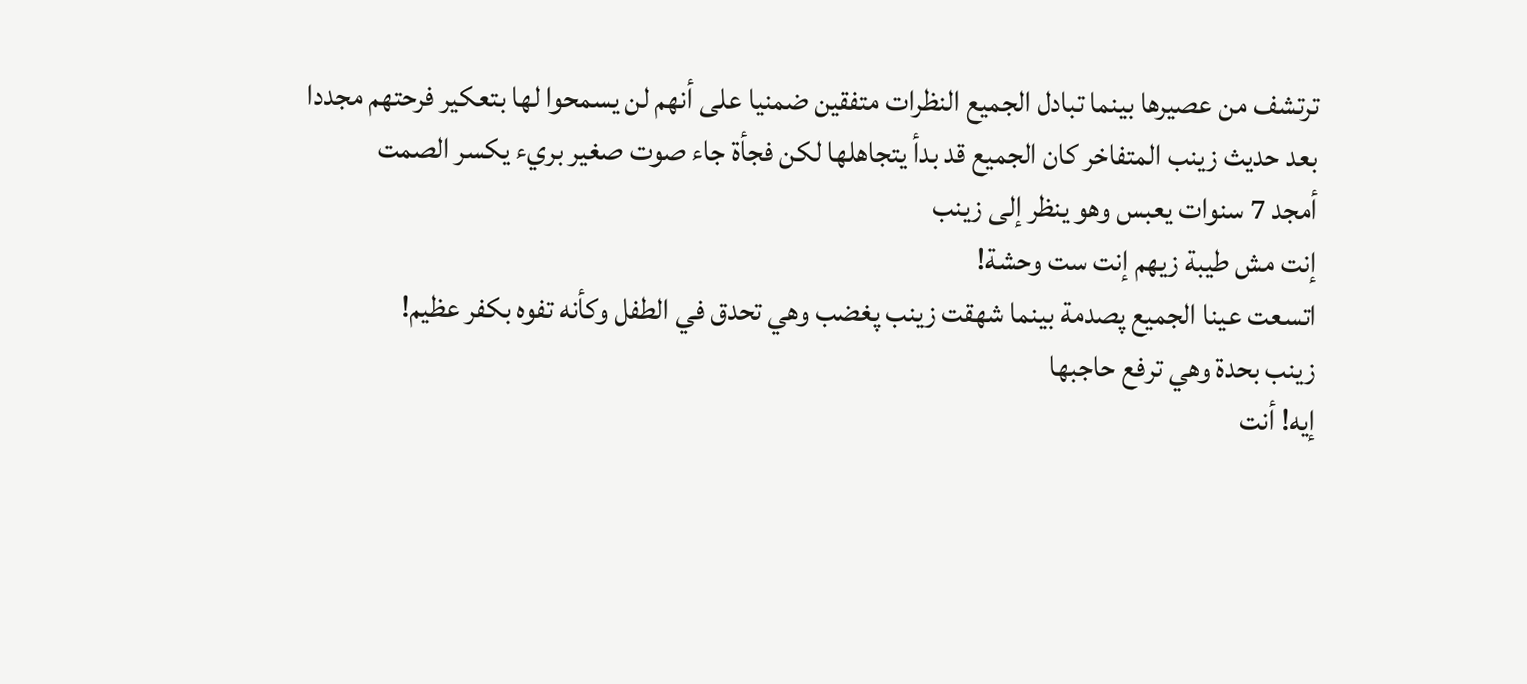ترتشف من عصيرها بينما تبادل الجميع النظرات متفقين ضمنيا على أنهم لن يسمحوا لها بتعكير فرحتهم مجددا
بعد حديث زينب المتفاخر كان الجميع قد بدأ يتجاهلها لكن فجأة جاء صوت صغير بريء يكسر الصمت
أمجد 7 سنوات يعبس وهو ينظر إلى زينب
إنت مش طيبة زيهم إنت ست وحشة!
اتسعت عينا الجميع پصدمة بينما شهقت زينب پغضب وهي تحدق في الطفل وكأنه تفوه بكفر عظيم!
زينب بحدة وهي ترفع حاجبها
إيه! أنت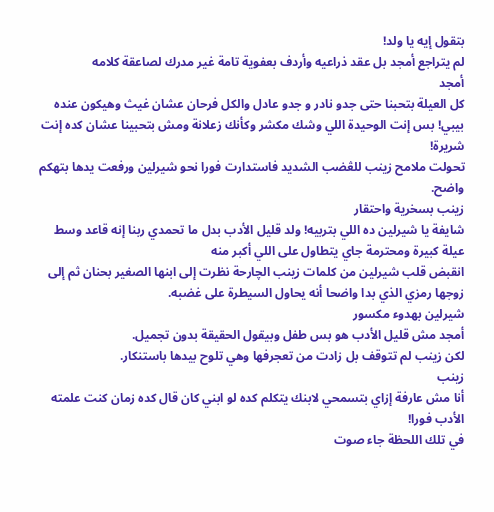بتقول إيه يا ولد!
لم يتراجع أمجد بل عقد ذراعيه وأردف بعفوية تامة غير مدرك لصاعقة كلامه
أمجد
كل العيلة بتحبنا حتى جدو نادر و جدو عادل والكل فرحان عشان غيث وهيكون عنده بيبي! بس إنت الوحيدة اللي وشك مكشر وكأنك زعلانة ومش بتحبينا عشان كده إنت شريرة!
تحولت ملامح زينب للڠضب الشديد فاستدارت فورا نحو شيرلين ورفعت يدها بتهكم واضح.
زينب بسخرية واحتقار
شايفة يا شيرلين ده اللي بتربيه! ولد قليل الأدب بدل ما تحمدي ربنا إنه قاعد وسط عيلة كبيرة ومحترمة جاي يتطاول على اللي أكبر منه
انقبض قلب شيرلين من كلمات زينب الچارحة نظرت إلى ابنها الصغير بحنان ثم إلى زوجها رمزي الذي بدا واضحا أنه يحاول السيطرة على غضبه.
شيرلين بهدوء مكسور
أمجد مش قليل الأدب هو بس طفل وبيقول الحقيقة بدون تجميل.
لكن زينب لم تتوقف بل زادت من تعجرفها وهي تلوح بيدها باستنكار.
زينب
أنا مش عارفة إزاي بتسمحي لابنك يتكلم كده لو ابني كان قال كده زمان كنت علمته الأدب فورا!
في تلك اللحظة جاء صوت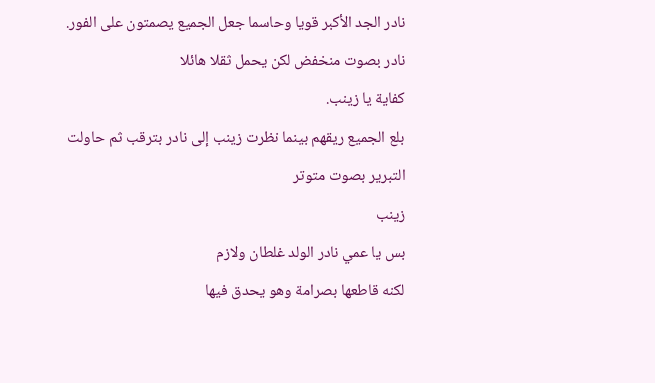نادر الجد الأكبر قويا وحاسما جعل الجميع يصمتون على الفور.
نادر بصوت منخفض لكن يحمل ثقلا هائلا
كفاية يا زينب.
بلع الجميع ريقهم بينما نظرت زينب إلى نادر بترقب ثم حاولت التبرير بصوت متوتر
زينب
بس يا عمي نادر الولد غلطان ولازم
لكنه قاطعها بصرامة وهو يحدق فيها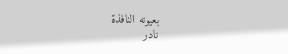بعيونه النافذة
نادر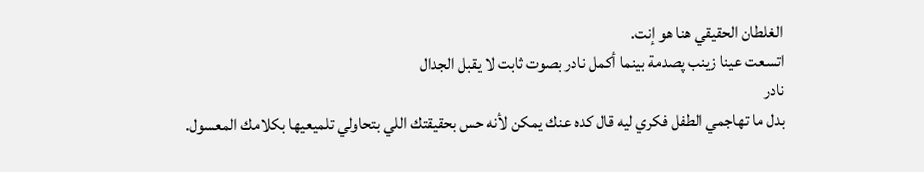الغلطان الحقيقي هنا هو إنت.
اتسعت عينا زينب پصدمة بينما أكمل نادر بصوت ثابت لا يقبل الجدال
نادر
بدل ما تهاجمي الطفل فكري ليه قال كده عنك يمكن لأنه حس بحقيقتك اللي بتحاولي تلميعيها بكلامك المعسول.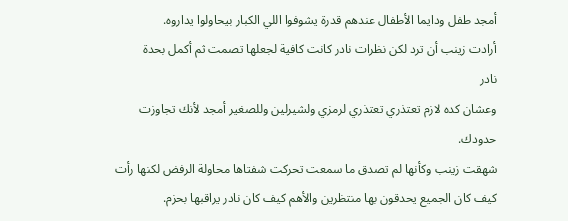أمجد طفل ودايما الأطفال عندهم قدرة يشوفوا اللي الكبار بيحاولوا يداروه.
أرادت زينب أن ترد لكن نظرات نادر كانت كافية لجعلها تصمت ثم أكمل بحدة
نادر
وعشان كده لازم تعتذري تعتذري لرمزي ولشيرلين وللصغير أمجد لأنك تجاوزت حدودك.
شهقت زينب وكأنها لم تصدق ما سمعت تحركت شفتاها محاولة الرفض لكنها رأت كيف كان الجميع يحدقون بها منتظرين والأهم كيف كان نادر يراقبها بحزم.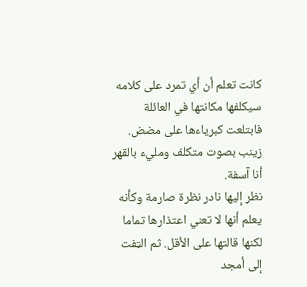كانت تعلم أن أي تمرد على كلامه سيكلفها مكانتها في العائلة فابتلعت كبرياءها على مضض.
زينب بصوت متكلف ومليء بالقهر
أنا آسفة.
نظر إليها نادر نظرة صارمة وكأنه يعلم أنها لا تعني اعتذارها تماما لكنها قالتها على الأقل. ثم الټفت إلى أمجد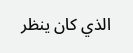الذي كان ينظر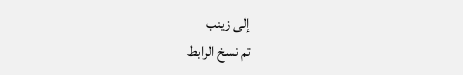إلى زينب
تم نسخ الرابط